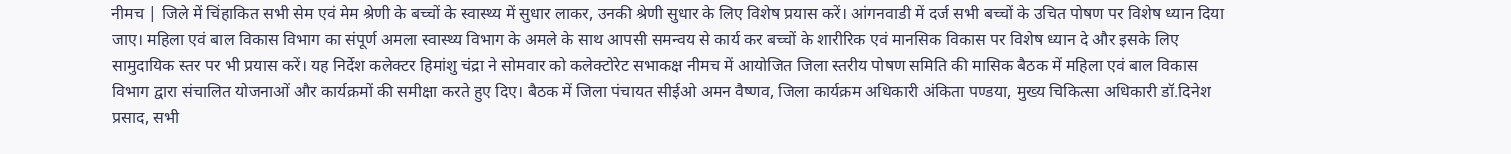नीमच | जिले में चिंहाकित सभी सेम एवं मेम श्रेणी के बच्चों के स्वास्थ्य में सुधार लाकर, उनकी श्रेणी सुधार के लिए विशेष प्रयास करें। आंगनवाडी में दर्ज सभी बच्चों के उचित पोषण पर विशेष ध्यान दिया जाए। महिला एवं बाल विकास विभाग का संपूर्ण अमला स्वास्थ्य विभाग के अमले के साथ आपसी समन्वय से कार्य कर बच्चों के शारीरिक एवं मानसिक विकास पर विशेष ध्यान दे और इसके लिए सामुदायिक स्तर पर भी प्रयास करें। यह निर्देश कलेक्टर हिमांशु चंद्रा ने सोमवार को कलेक्टोरेट सभाकक्ष नीमच में आयोजित जिला स्तरीय पोषण समिति की मासिक बैठक में महिला एवं बाल विकास विभाग द्वारा संचालित योजनाओं और कार्यक्रमों की समीक्षा करते हुए दिए। बैठक में जिला पंचायत सीईओ अमन वैष्णव, जिला कार्यक्रम अधिकारी अंकिता पण्डया, मुख्य चिकित्सा अधिकारी डॉ.दिनेश प्रसाद, सभी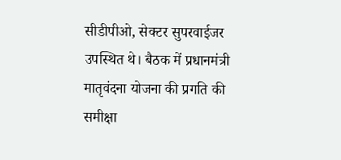सीडीपीओ, सेक्टर सुपरवाईजर उपस्थित थे। बैठक में प्रधानमंत्री मातृवंदना योजना की प्रगति की समीक्षा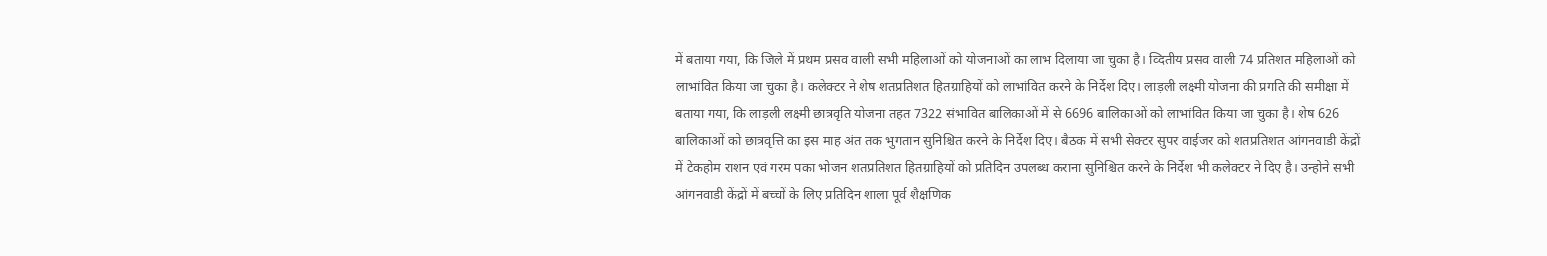में बताया गया, कि जिले में प्रथम प्रसव वाली सभी महिलाओं को योजनाओं का लाभ दिलाया जा चुका है। व्दितीय प्रसव वाली 74 प्रतिशत महिलाओं को लाभांवित किया जा चुका है। कलेक्टर ने शेष शतप्रतिशत हितग्राहियों को लाभांवित करने के निर्देश दिए। लाड़ली लक्ष्मी योजना की प्रगति की समीक्षा में बताया गया, कि लाड़ली लक्ष्मी छात्रवृति योजना तहत 7322 संभावित बालिकाओं में से 6696 बालिकाओं को लाभांवित किया जा चुका है। शेष 626 बालिकाओं को छात्रवृत्ति का इस माह अंत तक भुगतान सुनिश्चित करने के निर्देश दिए। बैठक में सभी सेक्टर सुपर वाईजर को शतप्रतिशत आंगनवाडी केंद्रों में टेकहोम राशन एवं गरम पका भोजन शतप्रतिशत हितग्राहियों को प्रतिदिन उपलब्ध कराना सुनिश्चित करने के निर्देश भी कलेक्टर ने दिए है। उन्होने सभी आंगनवाडी केंद्रों में बच्चों के लिए प्रतिदिन शाला पूर्व शैक्षणिक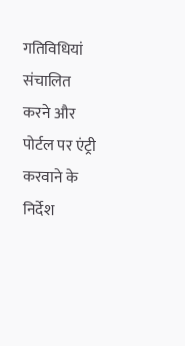गतिविधियां संचालित करने और पोर्टल पर एंट्री करवाने के निर्देश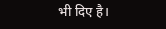भी दिए है।